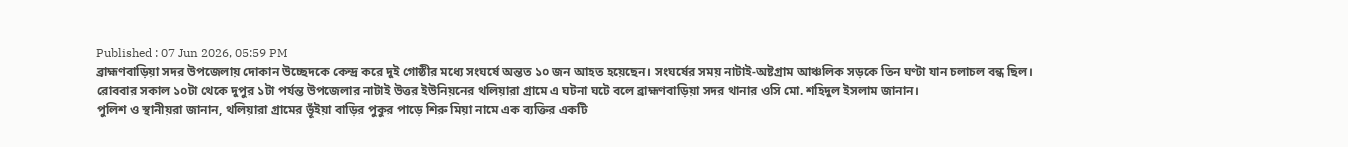Published : 07 Jun 2026, 05:59 PM
ব্রাহ্মণবাড়িয়া সদর উপজেলায় দোকান উচ্ছেদকে কেন্দ্র করে দুই গোষ্ঠীর মধ্যে সংঘর্ষে অন্তত ১০ জন আহত হয়েছেন। সংঘর্ষের সময় নাটাই-অষ্টগ্রাম আঞ্চলিক সড়কে তিন ঘণ্টা যান চলাচল বন্ধ ছিল।
রোববার সকাল ১০টা থেকে দুপুর ১টা পর্যন্ত উপজেলার নাটাই উত্তর ইউনিয়নের থলিয়ারা গ্রামে এ ঘটনা ঘটে বলে ব্রাহ্মণবাড়িয়া সদর থানার ওসি মো. শহিদুল ইসলাম জানান।
পুলিশ ও স্থানীয়রা জানান, থলিয়ারা গ্রামের ভূঁইয়া বাড়ির পুকুর পাড়ে শিরু মিয়া নামে এক ব্যক্তির একটি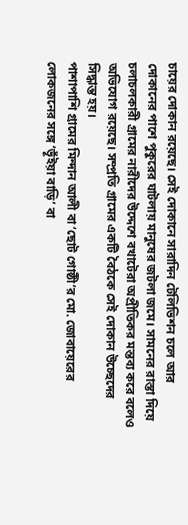চায়ের দোকান রয়েছে। সেই দোকানে সারাদিন টেলিভিশন চলে আর দোকানের পাশে পুকুরের ঘাটলায় মানুষের জটলা জমে। সামনের রাস্তা দিয়ে চলাচলকারী গ্রামের নারীদের উদ্দেশে বখাটেরা অপ্রীতিকর মন্তব্য করে বলেও অভিযোগ রয়েছে। সম্প্রতি গ্রামের একটি বৈঠকে সেই দোকান উচ্ছেদের সিদ্ধান্ত হয়।
পাশাপাশি গ্রামের মিন্দান আলী বা ‘ছোট গোষ্ঠী’র মো. জোবায়েরের লোকজনের সঙ্গে ‘ভূঁইয়া বাড়ি’ বা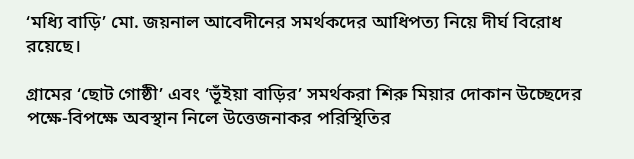‘মধ্যি বাড়ি’ মো. জয়নাল আবেদীনের সমর্থকদের আধিপত্য নিয়ে দীর্ঘ বিরোধ রয়েছে।

গ্রামের ‘ছোট গোষ্ঠী’ এবং ‘ভূঁইয়া বাড়ির’ সমর্থকরা শিরু মিয়ার দোকান উচ্ছেদের পক্ষে-বিপক্ষে অবস্থান নিলে উত্তেজনাকর পরিস্থিতির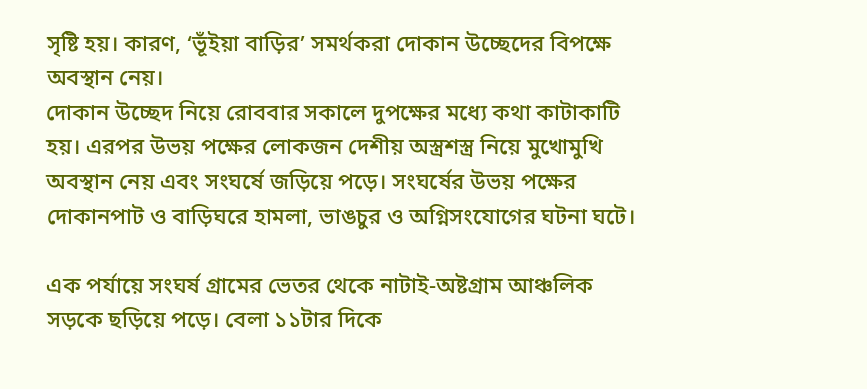সৃষ্টি হয়। কারণ, ‘ভূঁইয়া বাড়ির’ সমর্থকরা দোকান উচ্ছেদের বিপক্ষে অবস্থান নেয়।
দোকান উচ্ছেদ নিয়ে রোববার সকালে দুপক্ষের মধ্যে কথা কাটাকাটি হয়। এরপর উভয় পক্ষের লোকজন দেশীয় অস্ত্রশস্ত্র নিয়ে মুখোমুখি অবস্থান নেয় এবং সংঘর্ষে জড়িয়ে পড়ে। সংঘর্ষের উভয় পক্ষের দোকানপাট ও বাড়িঘরে হামলা, ভাঙচুর ও অগ্নিসংযোগের ঘটনা ঘটে।

এক পর্যায়ে সংঘর্ষ গ্রামের ভেতর থেকে নাটাই-অষ্টগ্রাম আঞ্চলিক সড়কে ছড়িয়ে পড়ে। বেলা ১১টার দিকে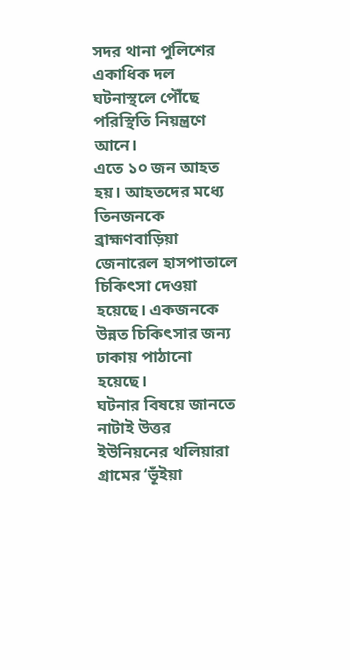সদর থানা পুলিশের একাধিক দল ঘটনাস্থলে পৌঁছে পরিস্থিতি নিয়ন্ত্রণে আনে।
এতে ১০ জন আহত হয়। আহতদের মধ্যে তিনজনকে ব্রাহ্মণবাড়িয়া জেনারেল হাসপাতালে চিকিৎসা দেওয়া হয়েছে। একজনকে উন্নত চিকিৎসার জন্য ঢাকায় পাঠানো হয়েছে।
ঘটনার বিষয়ে জানতে নাটাই উত্তর ইউনিয়নের থলিয়ারা গ্রামের ‘ভূঁইয়া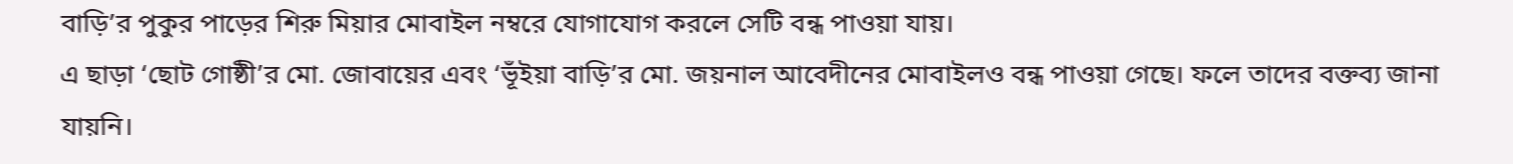বাড়ি’র পুকুর পাড়ের শিরু মিয়ার মোবাইল নম্বরে যোগাযোগ করলে সেটি বন্ধ পাওয়া যায়।
এ ছাড়া ‘ছোট গোষ্ঠী’র মো. জোবায়ের এবং ‘ভূঁইয়া বাড়ি’র মো. জয়নাল আবেদীনের মোবাইলও বন্ধ পাওয়া গেছে। ফলে তাদের বক্তব্য জানা যায়নি।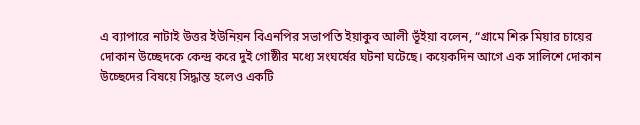এ ব্যাপারে নাটাই উত্তর ইউনিয়ন বিএনপির সভাপতি ইয়াকুব আলী ভূঁইয়া বলেন, “গ্রামে শিরু মিয়ার চায়ের দোকান উচ্ছেদকে কেন্দ্র করে দুই গোষ্ঠীর মধ্যে সংঘর্ষের ঘটনা ঘটেছে। কয়েকদিন আগে এক সালিশে দোকান উচ্ছেদের বিষয়ে সিদ্ধান্ত হলেও একটি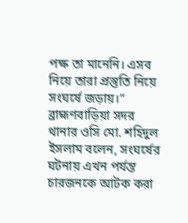পক্ষ তা মানেনি। এসব নিয়ে তারা প্রস্তুতি নিয়ে সংঘর্ষে জড়ায়।”
ব্রাহ্মণবাড়িয়া সদর থানার ওসি মো. শহিদুল ইসলাম বলেন, সংঘর্ষের ঘটনায় এখন পর্যন্ত চারজনকে আটক করা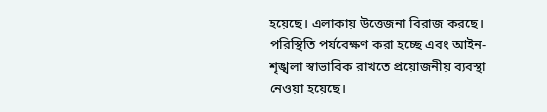হয়েছে। এলাকায় উত্তেজনা বিরাজ করছে। পরিস্থিতি পর্যবেক্ষণ করা হচ্ছে এবং আইন-শৃঙ্খলা স্বাভাবিক রাখতে প্রয়োজনীয় ব্যবস্থা নেওয়া হয়েছে।